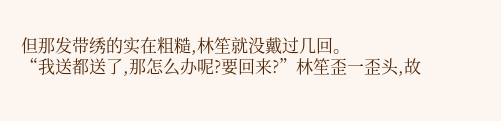但那发带绣的实在粗糙,林笙就没戴过几回。
“我送都送了,那怎么办呢?要回来?”林笙歪一歪头,故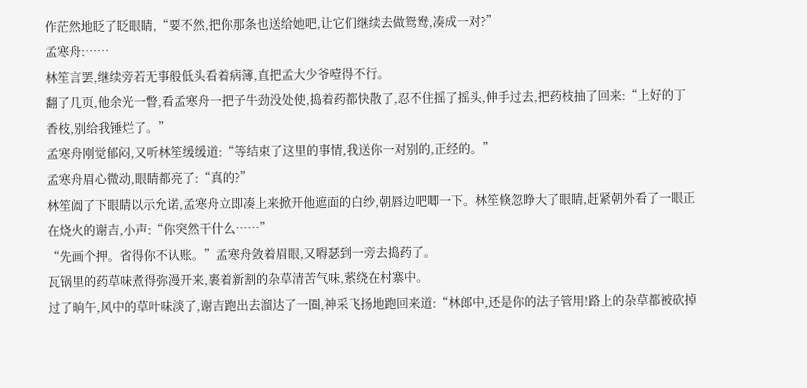作茫然地眨了眨眼睛,“要不然,把你那条也送给她吧,让它们继续去做鸳鸯,凑成一对?”
孟寒舟:……
林笙言罢,继续旁若无事般低头看着病簿,直把孟大少爷噎得不行。
翻了几页,他余光一瞥,看孟寒舟一把子牛劲没处使,捣着药都快散了,忍不住摇了摇头,伸手过去,把药枝抽了回来:“上好的丁香枝,别给我锤烂了。”
孟寒舟刚觉郁闷,又听林笙缓缓道:“等结束了这里的事情,我送你一对别的,正经的。”
孟寒舟眉心微动,眼睛都亮了:“真的?”
林笙阖了下眼睛以示允诺,孟寒舟立即凑上来掀开他遮面的白纱,朝唇边吧唧一下。林笙倏忽睁大了眼睛,赶紧朝外看了一眼正在烧火的谢吉,小声:“你突然干什么……”
“先画个押。省得你不认账。”孟寒舟敛着眉眼,又嘚瑟到一旁去捣药了。
瓦锅里的药草味煮得弥漫开来,裹着新割的杂草清苦气味,萦绕在村寨中。
过了晌午,风中的草叶味淡了,谢吉跑出去溜达了一圈,神采飞扬地跑回来道:“林郎中,还是你的法子管用!路上的杂草都被砍掉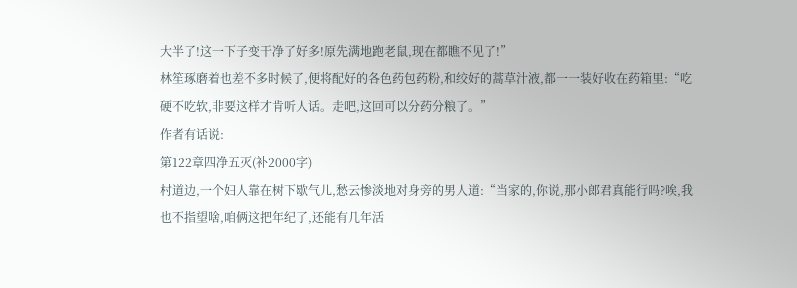大半了!这一下子变干净了好多!原先满地跑老鼠,现在都瞧不见了!”
林笙琢磨着也差不多时候了,便将配好的各色药包药粉,和绞好的蒿草汁液,都一一装好收在药箱里:“吃硬不吃软,非要这样才肯听人话。走吧,这回可以分药分粮了。”
作者有话说:
第122章四净五灭(补2000字)
村道边,一个妇人靠在树下歇气儿,愁云惨淡地对身旁的男人道:“当家的,你说,那小郎君真能行吗?唉,我也不指望啥,咱俩这把年纪了,还能有几年活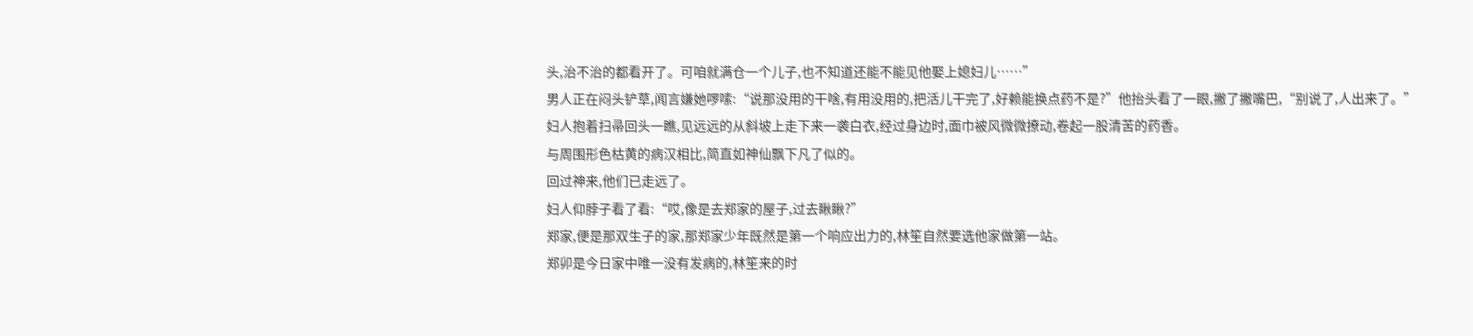头,治不治的都看开了。可咱就满仓一个儿子,也不知道还能不能见他娶上媳妇儿……”
男人正在闷头铲草,闻言嫌她啰嗦:“说那没用的干啥,有用没用的,把活儿干完了,好赖能换点药不是?”他抬头看了一眼,撇了撇嘴巴,“别说了,人出来了。”
妇人抱着扫帚回头一瞧,见远远的从斜坡上走下来一袭白衣,经过身边时,面巾被风微微撩动,卷起一股清苦的药香。
与周围形色枯黄的病汉相比,简直如神仙飘下凡了似的。
回过神来,他们已走远了。
妇人仰脖子看了看:“哎,像是去郑家的屋子,过去瞅瞅?”
郑家,便是那双生子的家,那郑家少年既然是第一个响应出力的,林笙自然要选他家做第一站。
郑卯是今日家中唯一没有发病的,林笙来的时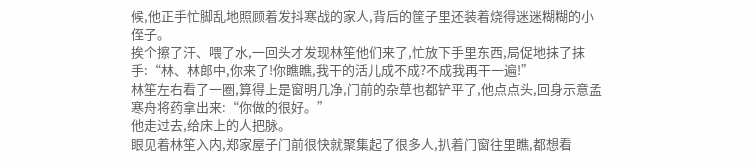候,他正手忙脚乱地照顾着发抖寒战的家人,背后的筐子里还装着烧得迷迷糊糊的小侄子。
挨个擦了汗、喂了水,一回头才发现林笙他们来了,忙放下手里东西,局促地抹了抹手:“林、林郎中,你来了!你瞧瞧,我干的活儿成不成?不成我再干一遍!”
林笙左右看了一圈,算得上是窗明几净,门前的杂草也都铲平了,他点点头,回身示意孟寒舟将药拿出来:“你做的很好。”
他走过去,给床上的人把脉。
眼见着林笙入内,郑家屋子门前很快就聚集起了很多人,扒着门窗往里瞧,都想看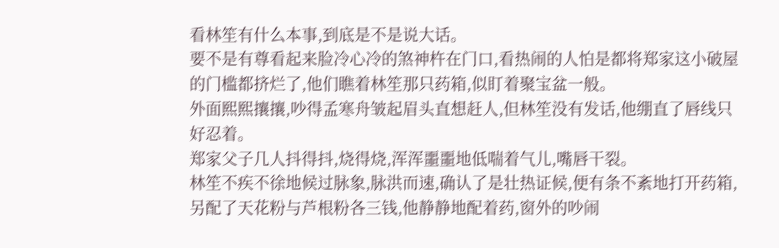看林笙有什么本事,到底是不是说大话。
要不是有尊看起来脸冷心冷的煞神杵在门口,看热闹的人怕是都将郑家这小破屋的门槛都挤烂了,他们瞧着林笙那只药箱,似盯着聚宝盆一般。
外面熙熙攘攘,吵得孟寒舟皱起眉头直想赶人,但林笙没有发话,他绷直了唇线只好忍着。
郑家父子几人抖得抖,烧得烧,浑浑噩噩地低喘着气儿,嘴唇干裂。
林笙不疾不徐地候过脉象,脉洪而速,确认了是壮热证候,便有条不紊地打开药箱,另配了天花粉与芦根粉各三钱,他静静地配着药,窗外的吵闹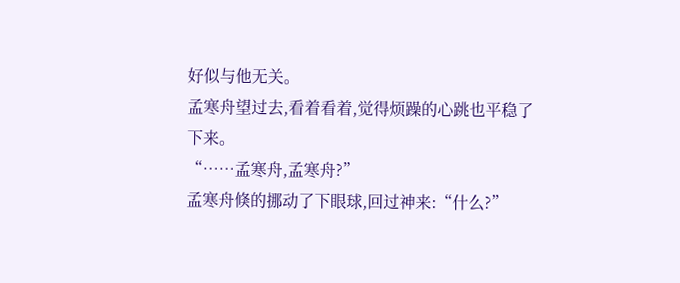好似与他无关。
孟寒舟望过去,看着看着,觉得烦躁的心跳也平稳了下来。
“……孟寒舟,孟寒舟?”
孟寒舟倏的挪动了下眼球,回过神来:“什么?”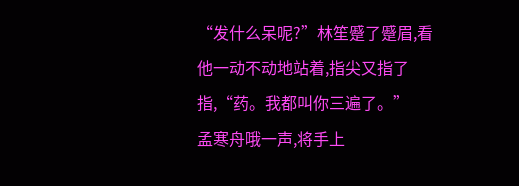“发什么呆呢?”林笙蹙了蹙眉,看他一动不动地站着,指尖又指了指,“药。我都叫你三遍了。”
孟寒舟哦一声,将手上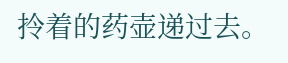拎着的药壶递过去。